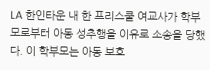LA 한인타운 내 한 프리스쿨 여교사가 학부모로부터 아동 성추행을 이유로 소송을 당했다. 이 학부모는 아동 보호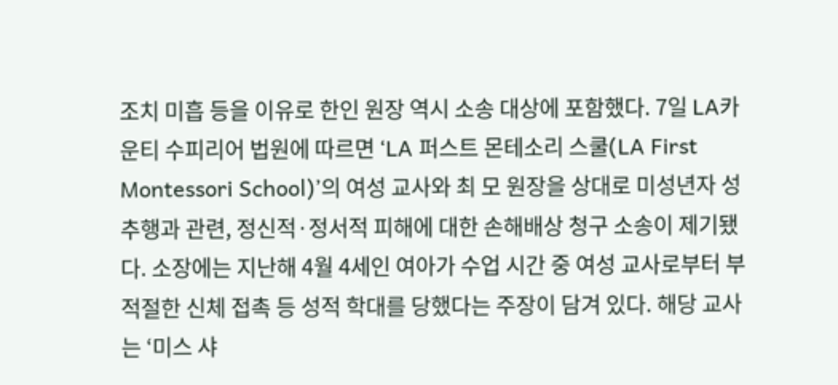조치 미흡 등을 이유로 한인 원장 역시 소송 대상에 포함했다. 7일 LA카운티 수피리어 법원에 따르면 ‘LA 퍼스트 몬테소리 스쿨(LA First Montessori School)’의 여성 교사와 최 모 원장을 상대로 미성년자 성추행과 관련, 정신적·정서적 피해에 대한 손해배상 청구 소송이 제기됐다. 소장에는 지난해 4월 4세인 여아가 수업 시간 중 여성 교사로부터 부적절한 신체 접촉 등 성적 학대를 당했다는 주장이 담겨 있다. 해당 교사는 ‘미스 샤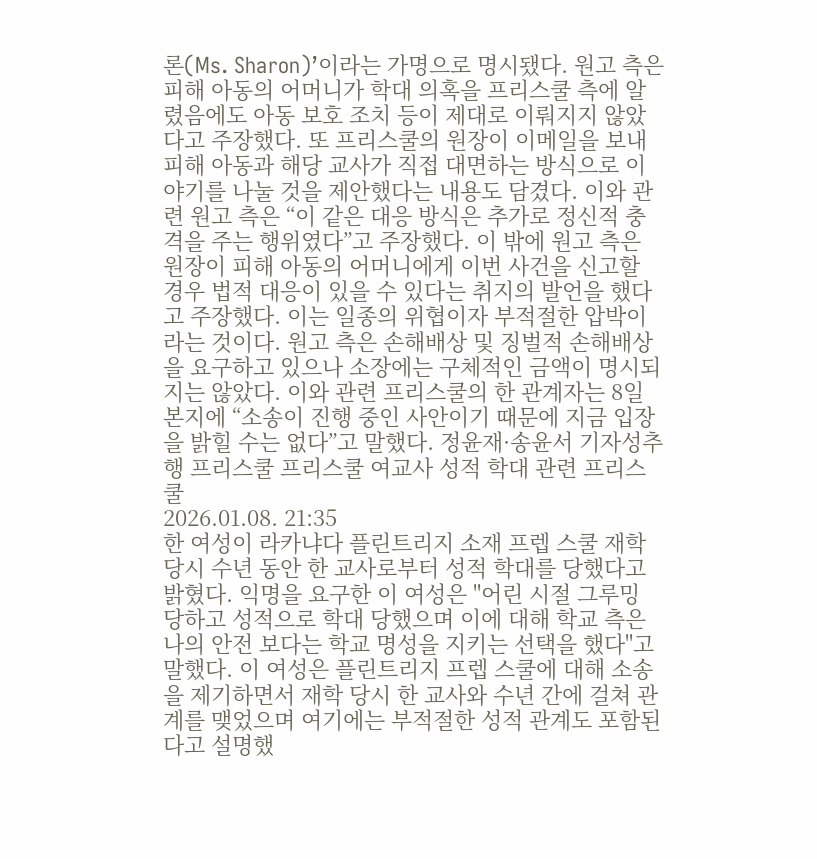론(Ms. Sharon)’이라는 가명으로 명시됐다. 원고 측은 피해 아동의 어머니가 학대 의혹을 프리스쿨 측에 알렸음에도 아동 보호 조치 등이 제대로 이뤄지지 않았다고 주장했다. 또 프리스쿨의 원장이 이메일을 보내 피해 아동과 해당 교사가 직접 대면하는 방식으로 이야기를 나눌 것을 제안했다는 내용도 담겼다. 이와 관련 원고 측은 “이 같은 대응 방식은 추가로 정신적 충격을 주는 행위였다”고 주장했다. 이 밖에 원고 측은 원장이 피해 아동의 어머니에게 이번 사건을 신고할 경우 법적 대응이 있을 수 있다는 취지의 발언을 했다고 주장했다. 이는 일종의 위협이자 부적절한 압박이라는 것이다. 원고 측은 손해배상 및 징벌적 손해배상을 요구하고 있으나 소장에는 구체적인 금액이 명시되지는 않았다. 이와 관련 프리스쿨의 한 관계자는 8일 본지에 “소송이 진행 중인 사안이기 때문에 지금 입장을 밝힐 수는 없다”고 말했다. 정윤재·송윤서 기자성추행 프리스쿨 프리스쿨 여교사 성적 학대 관련 프리스쿨
2026.01.08. 21:35
한 여성이 라카냐다 플린트리지 소재 프렙 스쿨 재학 당시 수년 동안 한 교사로부터 성적 학대를 당했다고 밝혔다. 익명을 요구한 이 여성은 "어린 시절 그루밍 당하고 성적으로 학대 당했으며 이에 대해 학교 측은 나의 안전 보다는 학교 명성을 지키는 선택을 했다"고 말했다. 이 여성은 플린트리지 프렙 스쿨에 대해 소송을 제기하면서 재학 당시 한 교사와 수년 간에 걸쳐 관계를 맺었으며 여기에는 부적절한 성적 관계도 포함된다고 설명했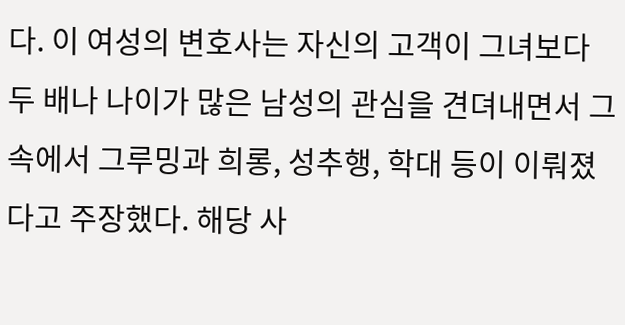다. 이 여성의 변호사는 자신의 고객이 그녀보다 두 배나 나이가 많은 남성의 관심을 견뎌내면서 그 속에서 그루밍과 희롱, 성추행, 학대 등이 이뤄졌다고 주장했다. 해당 사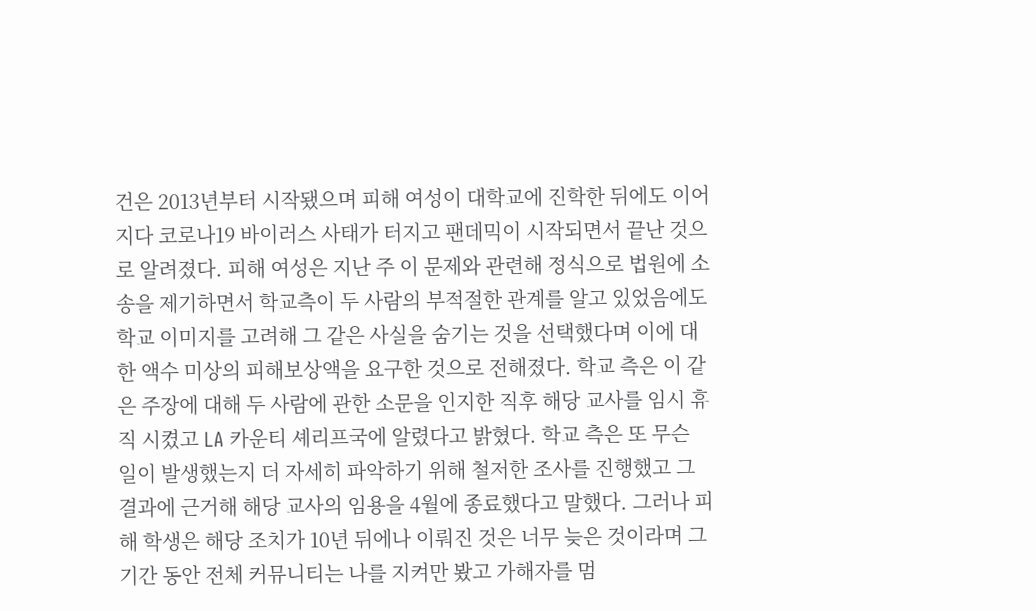건은 2013년부터 시작됐으며 피해 여성이 대학교에 진학한 뒤에도 이어지다 코로나19 바이러스 사태가 터지고 팬데믹이 시작되면서 끝난 것으로 알려졌다. 피해 여성은 지난 주 이 문제와 관련해 정식으로 법원에 소송을 제기하면서 학교측이 두 사람의 부적절한 관계를 알고 있었음에도 학교 이미지를 고려해 그 같은 사실을 숨기는 것을 선택했다며 이에 대한 액수 미상의 피해보상액을 요구한 것으로 전해졌다. 학교 측은 이 같은 주장에 대해 두 사람에 관한 소문을 인지한 직후 해당 교사를 임시 휴직 시켰고 LA 카운티 셰리프국에 알렸다고 밝혔다. 학교 측은 또 무슨 일이 발생했는지 더 자세히 파악하기 위해 철저한 조사를 진행했고 그 결과에 근거해 해당 교사의 임용을 4월에 종료했다고 말했다. 그러나 피해 학생은 해당 조치가 10년 뒤에나 이뤄진 것은 너무 늦은 것이라며 그 기간 동안 전체 커뮤니티는 나를 지켜만 봤고 가해자를 멈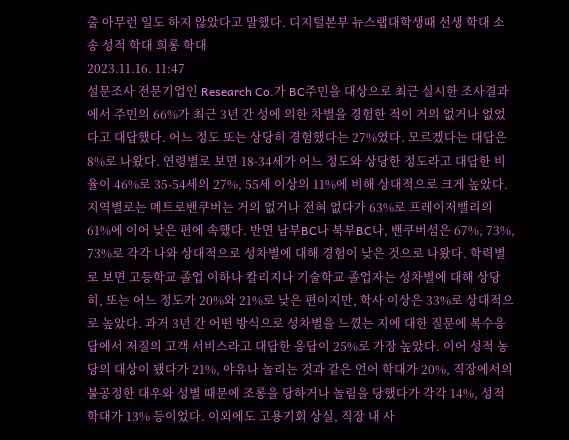출 아무런 일도 하지 않았다고 말했다. 디지털본부 뉴스랩대학생때 선생 학대 소송 성적 학대 희롱 학대
2023.11.16. 11:47
설문조사 전문기업인 Research Co.가 BC주민을 대상으로 최근 실시한 조사결과에서 주민의 66%가 최근 3년 간 성에 의한 차별을 경험한 적이 거의 없거나 없었다고 대답했다. 어느 정도 또는 상당히 경험했다는 27%였다. 모르겠다는 대답은 8%로 나왔다. 연령별로 보면 18-34세가 어느 정도와 상당한 정도라고 대답한 비율이 46%로 35-54세의 27%, 55세 이상의 11%에 비해 상대적으로 크게 높았다. 지역별로는 메트로밴쿠버는 거의 없거나 전혀 없다가 63%로 프레이저밸리의 61%에 이어 낮은 편에 속했다. 반면 남부BC나 북부BC나, 밴쿠버섬은 67%, 73%, 73%로 각각 나와 상대적으로 성차별에 대해 경험이 낮은 것으로 나왔다. 학력별로 보면 고등학교 졸업 이하나 칼리지나 기술학교 졸업자는 성차별에 대해 상당히, 또는 어느 정도가 20%와 21%로 낮은 편이지만, 학사 이상은 33%로 상대적으로 높았다. 과거 3년 간 어떤 방식으로 성차별을 느꼈는 지에 대한 질문에 복수응답에서 저질의 고객 서비스라고 대답한 응답이 25%로 가장 높았다. 이어 성적 농당의 대상이 됐다가 21%, 야유나 놀리는 것과 같은 언어 학대가 20%, 직장에서의 불공정한 대우와 성별 때문에 조롱을 당하거나 놀림을 당했다가 각각 14%, 성적 학대가 13% 등이었다. 이외에도 고용기회 상실, 직장 내 사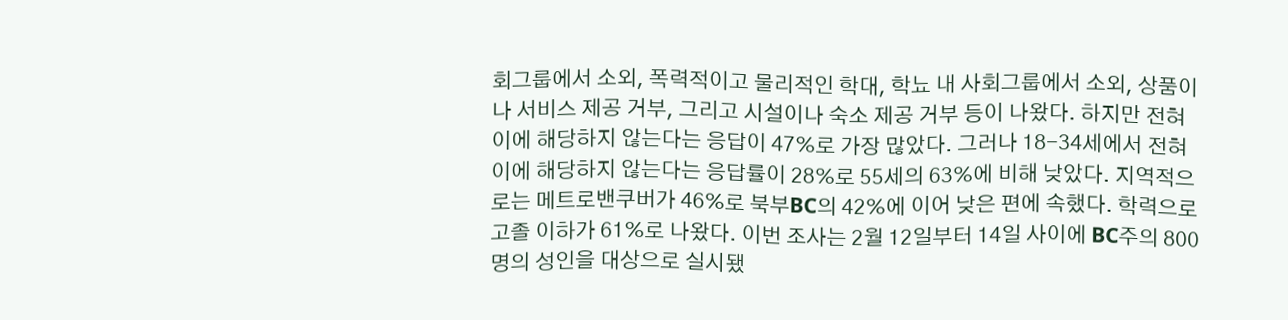회그룹에서 소외, 폭력적이고 물리적인 학대, 학뇨 내 사회그룹에서 소외, 상품이나 서비스 제공 거부, 그리고 시설이나 숙소 제공 거부 등이 나왔다. 하지만 전혀 이에 해당하지 않는다는 응답이 47%로 가장 많았다. 그러나 18-34세에서 전혀 이에 해당하지 않는다는 응답률이 28%로 55세의 63%에 비해 낮았다. 지역적으로는 메트로밴쿠버가 46%로 북부BC의 42%에 이어 낮은 편에 속했다. 학력으로 고졸 이하가 61%로 나왔다. 이번 조사는 2월 12일부터 14일 사이에 BC주의 800명의 성인을 대상으로 실시됐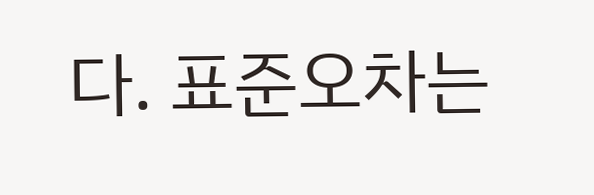다. 표준오차는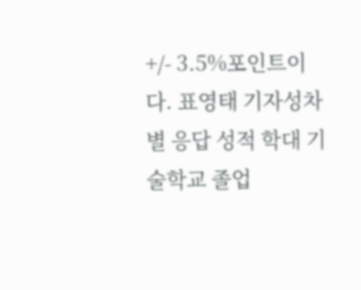+/- 3.5%포인트이다. 표영태 기자성차별 응답 성적 학대 기술학교 졸업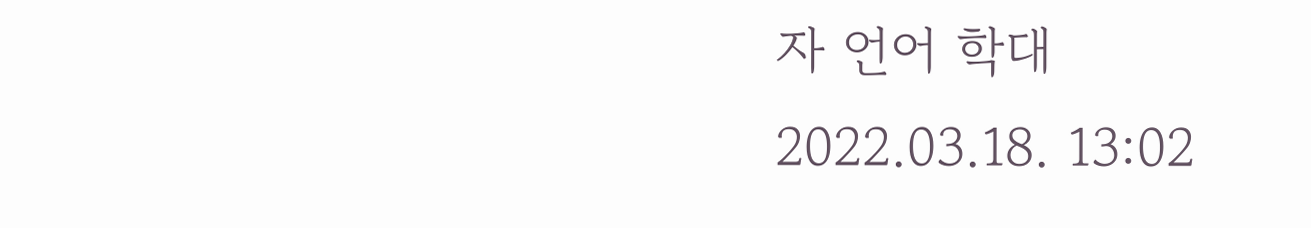자 언어 학대
2022.03.18. 13:02